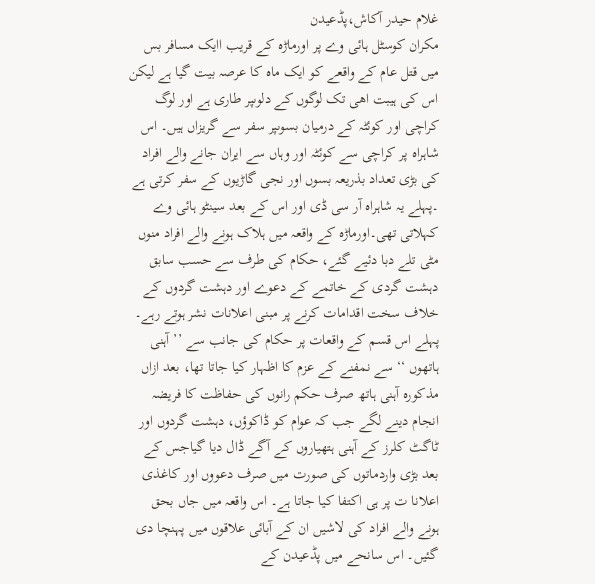غلام حیدر آکاش،پڈعیدن
مکران کوسٹل ہائی وے پر اورماڑہ کے قریب اایک مسافر بس میں قتل عام کے واقعے کو ایک ماہ کا عرصہ بیت گیا ہے لیکن اس کی ہیبت اھی تک لوگوں کے دلوںپر طاری ہے اور لوگ کراچی اور کوئٹہ کے درمیان بسوںپر سفر سے گریزاں ہیں۔ اس شاہراہ پر کراچی سے کوئٹہ اور وہاں سے ایران جانے والے افراد کی بڑی تعداد بذریعہ بسوں اور نجی گاڑیوں کے سفر کرتی ہے ۔پہلے یہ شاہراہ آر سی ڈی اور اس کے بعد سینٹو ہائی وے کہلاتی تھی۔اورماڑہ کے واقعہ میں ہلاک ہونے والے افراد منوں مٹی تلے دبا دئیے گئے، حکام کی طرف سے حسب سابق دہشت گردی کے خاتمے کے دعوے اور دہشت گردوں کے خلاف سخت اقدامات کرنے پر مبنی اعلانات نشر ہوتے رہے۔ پہلے اس قسم کے واقعات پر حکام کی جانب سے ’’آہنی ہاتھوں ‘‘ سے نمفنے کے عزم کا اظہار کیا جاتا تھا، بعد ازاں مذکورہ آہنی ہاتھ صرف حکم رانوں کی حفاظت کا فریضہ انجام دینے لگے جب کہ عوام کو ڈاکوؤں، دہشت گردوں اور ٹاگٹ کلرز کے آہنی ہتھیاروں کے آگے ڈال دیا گیاجس کے بعد بڑی واردماتوں کی صورت میں صرف دعووں اور کاغذی اعلانا ت پر ہی اکتفا کیا جاتا ہے۔ اس واقعہ میں جاں بحق ہونے والے افراد کی لاشیں ان کے آبائی علاقوں میں پہنچا دی گئیں۔ اس سانحے میں پڈعیدن کے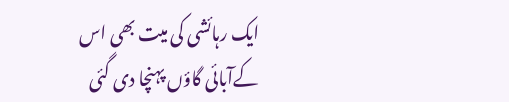ایک رہائشی کی میت بھی اس کےآبائی گاؤں پہنچا دی گئی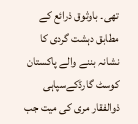تھی۔ باوثوق ذرائع کے مطابق دہشت گردی کا نشانہ بننے والے پاکستان کوسٹ گارڈکےسپاہی ذوالفقار مری کی میت جب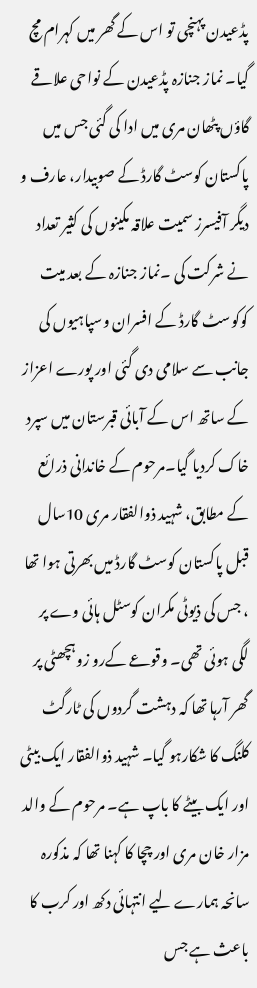پڈعیدن پہنچی تو اس کے گھر میں کہرام مچ گیا۔ نماز جنازہ پڈعیدن کے نواحی علاقے گاؤں پٹھان مری میں ادا کی گئی جس میں پاکستان کوسٹ گارڈ کے صوبیدار، عارف و دیگر آفیسرز سمیت علاقہ مکینوں کی کثیر تعداد نے شرکت کی ۔نماز جنازہ کے بعد میت کوکوسٹ گارڈ کے افسران وسپاہیوں کی جانب سے سلامی دی گئی اور پورے اعزاز کے ساتھ اس کے آبائی قبرستان میں سپرد خاک کردیا گیا۔مرحوم کے خاندانی ذرائع کے مطابق، شہید ذوالفقار مری 10سال قبل پاکستان کوسٹ گارڈ میں بھرتی ہوا تھا ، جس کی ذیوٹی مکران کوسٹل ہائی وے پر لگی ہوئی تھی۔ وقوعے کےرو زوہچھٹی پر گھر آرہا تھا کہ دہشت گردوں کی ٹارگٹ کلنگ کا شکارہو گیا۔ شہید ذوالفقار ایک بیٹی اور ایک بیٹے کا باپ ہے۔ مرحوم کے والد مزار خان مری اور چچا کا کہنا تھا کہ مذکورہ سانحہ ہمارے لیے انتہائی دکھ اور کرب کا باعث ہے جس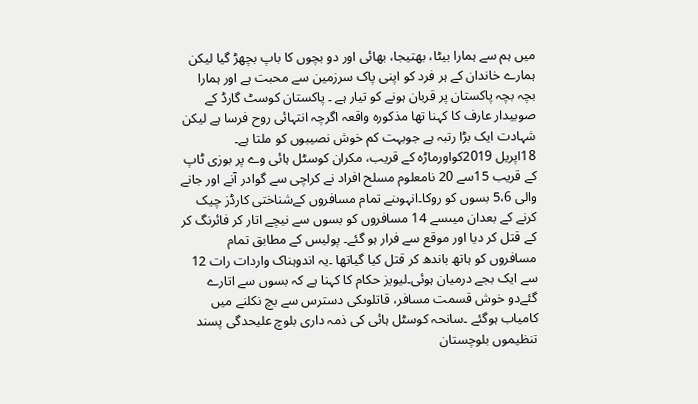میں ہم سے ہمارا بیٹا، بھتیجا، بھائی اور دو بچوں کا باپ بچھڑ گیا لیکن ہمارے خاندان کے ہر فرد کو اپنی پاک سرزمین سے محبت ہے اور ہمارا بچہ بچہ پاکستان پر قربان ہونے کو تیار ہے ۔ پاکستان کوسٹ گارڈ کے صوبیدار عارف کا کہنا تھا مذکورہ واقعہ اگرچہ انتہائی روح فرسا ہے لیکن شہادت ایک بڑا رتبہ ہے جوبہت کم خوش نصیبوں کو ملتا ہے۔
18اپریل 2019کواورماڑہ کے قریب، مکران کوسٹل ہائی وے پر بوزی ٹاپ کے قریب 15سے 20 نامعلوم مسلح افراد نے کراچی سے گوادر آنے اور جانے والی 5،6 بسوں کو روکا۔انہوںنے تمام مسافروں کےشناختی کارڈز چیک کرنے کے بعدان میںسے 14 مسافروں کو بسوں سے نیچے اتار کر فائرنگ کر کے قتل کر دیا اور موقع سے فرار ہو گئے۔ پولیس کے مطابق تمام مسافروں کو ہاتھ باندھ کر قتل کیا گیاتھا ۔یہ اندوہناک واردات رات 12 سے ایک بجے درمیان ہوئی۔لیویز حکام کا کہنا ہے کہ بسوں سے اتارے گئےدو خوش قسمت مسافر، قاتلوںکی دسترس سے بچ نکلنے میں کامیاب ہوگئے ۔سانحہ کوسٹل ہائی کی ذمہ داری بلوچ علیحدگی پسند تنظیموں بلوچستان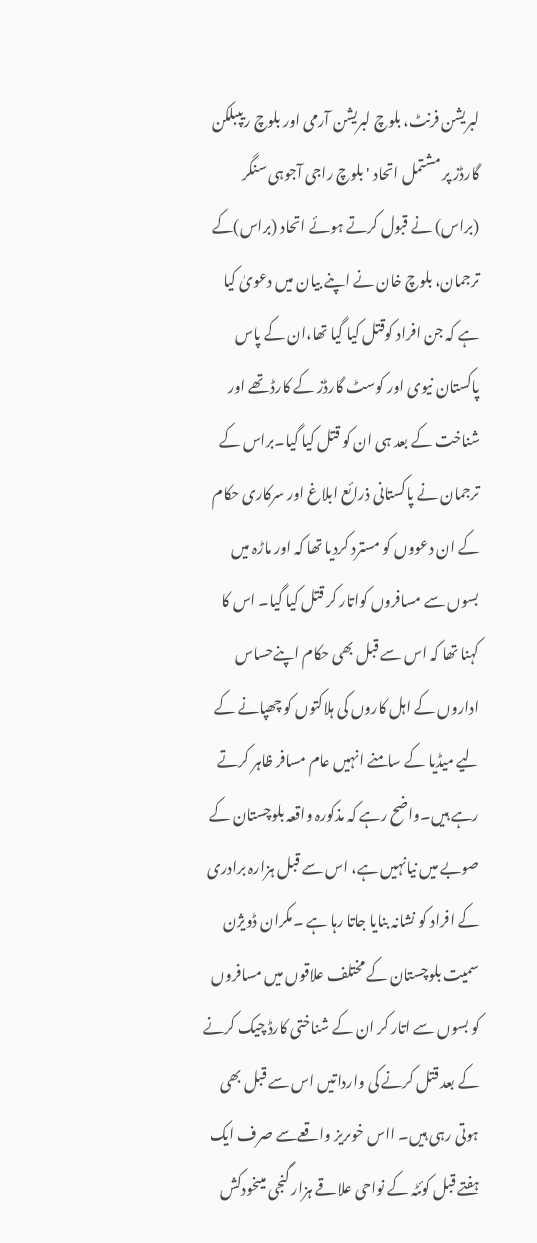لبریشن فرنٹ، بلوچ لبریشن آرمی اور بلوچ ریپبلکن گارڈز پر مشتمل اتحاد 'بلوچ راجی آجوہی سنگر (براس) نے قبول کرتے ہوئے اتحاد (براس)کے ترجمان، بلوچ خان نے اپنے بیان میں دعویٰ کیا ہے کہ جن افراد کوقتل کیا گیا تھا،ان کے پاس پاکستان نیوی اور کوسٹ گارڈز کے کارڈ تھے اور شناخت کے بعد ہی ان کو قتل کیا گیا۔براس کے ترجمان نے پاکستانی ذرائع ابلاغ اور سرکاری حکام کے ان دعووں کو مسترد کردیا تھا کہ اور ماڑہ میں بسوں سے مسافروں کواتار کر قتل کیا گیا۔ اس کا کہنا تھا کہ اس سے قبل بھی حکام اپنےحساس اداروں کے اہل کاروں کی ہلاکتوں کو چھپانے کے لیے میڈیا کے سامنے انہیں عام مسافر ظاہر کرتے رہے ہیں۔واضح رہے کہ مذکورہ واقعہ بلوچستان کے صوبے میں نیانہیں ہے، اس سے قبل ہزارہ برادری کے افراد کو نشانہ بنایا جاتا رہا ہے ۔مکران ڈویژن سمیت بلوچستان کے مختلف علاقوں میں مسافروں کو بسوں سے اتار کر ان کے شناختی کارڈ چیک کرنے کے بعد قتل کرنے کی وارداتیں اس سے قبل بھی ہوتی رہی ہیں۔ ااس خوںریز واقعےسے صرف ایک ہفتے قبل کوئٹہ کے نواحی علاقے ہزار گنجی میںخودکش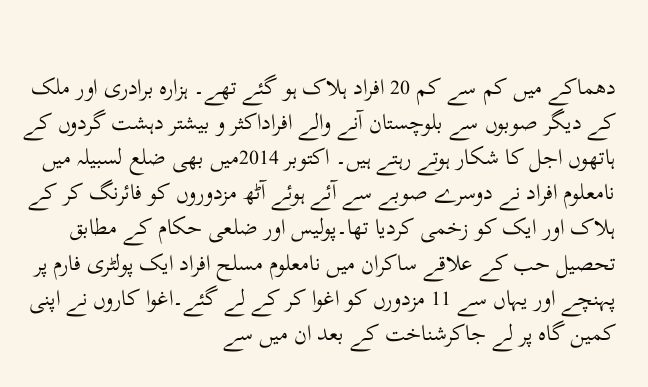دھماکے میں کم سے کم 20 افراد ہلاک ہو گئے تھے۔ ہزارہ برادری اور ملک کے دیگر صوبوں سے بلوچستان آنے والے افراداکثر و بیشتر دہشت گردوں کے ہاتھوں اجل کا شکار ہوتے رہتے ہیں۔ اکتوبر 2014میں بھی ضلع لسبیلہ میں نامعلوم افراد نے دوسرے صوبے سے آئے ہوئے آٹھ مزدوروں کو فائرنگ کر کے ہلاک اور ایک کو زخمی کردیا تھا۔پولیس اور ضلعی حکام کے مطابق تحصیل حب کے علاقے ساکران میں نامعلوم مسلح افراد ایک پولٹری فارم پر پہنچے اور یہاں سے 11 مزدورں کو اغوا کر کے لے گئے۔اغوا کاروں نے اپنی کمین گاہ پر لے جاکرشناخت کے بعد ان میں سے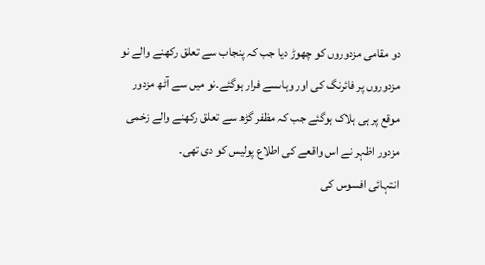دو مقامی مزدوروں کو چھوڑ دیا جب کہ پنجاب سے تعلق رکھنے والے نو مزدوروں پر فائرنگ کی اور وہاںسے فرار ہوگئے۔نو میں سے آٹھ مزدور موقع پر ہی ہلاک ہوگئے جب کہ مظفر گڑھ سے تعلق رکھنے والے زخمی مزدور اظہر نے اس واقعے کی اطلاع پولیس کو دی تھی۔
انتہائی افسوس کی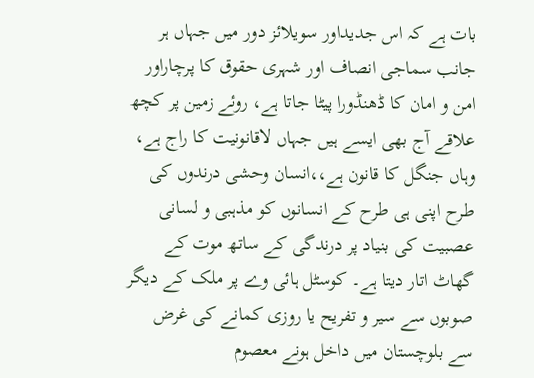بات ہے کہ اس جدیداور سویلائز دور میں جہاں ہر جانب سماجی انصاف اور شہری حقوق کا پرچاراور امن و امان کا ڈھنڈورا پیٹا جاتا ہے، روئے زمین پر کچھ علاقے آج بھی ایسے ہیں جہاں لاقانونیت کا راج ہے، وہاں جنگل کا قانون ہے،،انسان وحشی درندوں کی طرح اپنی ہی طرح کے انسانوں کو مذہبی و لسانی عصبیت کی بنیاد پر درندگی کے ساتھ موت کے گھاٹ اتار دیتا ہے۔ کوسٹل ہائی وے پر ملک کے دیگر صوبوں سے سیر و تفریح یا روزی کمانے کی غرض سے بلوچستان میں داخل ہونے معصوم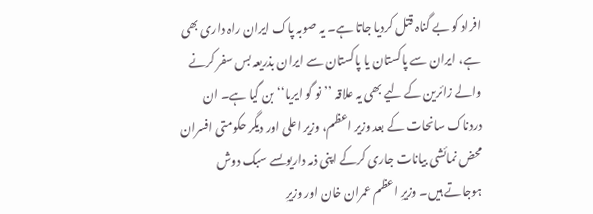افراد کو بے گناہ قتل کردیا جاتا ہے۔ یہ صوبہ پاک ایران راہ داری بھی ہے، ایران سے پاکستان یا پاکستان سے ایران بذریعہ بس سفر کرنے والے زائرین کے لیے بھی یہ علاقہ ’’نو گو ایریا‘‘ بن گیا ہے۔ ان دردناک سانحات کے بعد وزیر اعظم، وزیر اعلی اور دیگر حکومتی افسران محض نمائشی بیانات جاری کرکے اپنی ذمہ داریوںسے سبک دوش ہوجاتے ہیں۔ وزیرِ اعظم عمران خان اور وزیرِ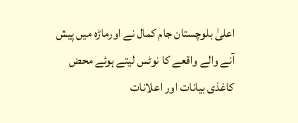اعلیٰ بلوچستان جام کمال نے اورماڑہ میں پیش آنے والے واقعے کا نوٹس لیتے ہوئے محض کاغذی بیانات اور اعلانات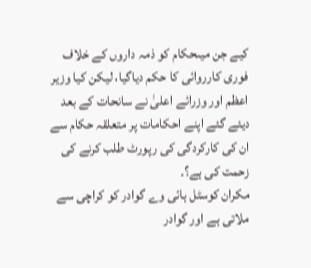کیے جن میںحکام کو ذمہ داروں کے خلاف فوری کارروائی کا حکم دیاگیا، لیکن کیا وزیر اعظم اور وزرائے اعلیٰ نے سانحات کے بعد دیئے گئے اپنے احکامات پر متعلقہ حکام سے ان کی کارکردگی کی رپورٹ طلب کرنے کی زحمت کی ہے؟۔
مکران کوسٹل ہائی وے گوادر کو کراچی سے ملاتی ہے اور گوادر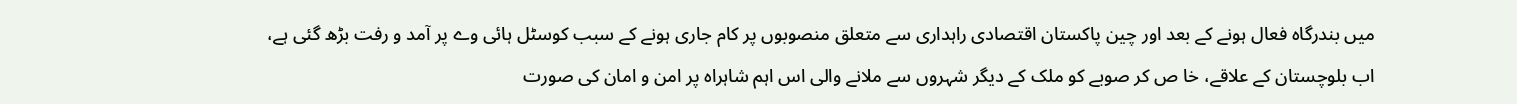میں بندرگاہ فعال ہونے کے بعد اور چین پاکستان اقتصادی راہداری سے متعلق منصوبوں پر کام جاری ہونے کے سبب کوسٹل ہائی وے پر آمد و رفت بڑھ گئی ہے، اب بلوچستان کے علاقے، خا ص کر صوبے کو ملک کے دیگر شہروں سے ملانے والی اس اہم شاہراہ پر امن و امان کی صورت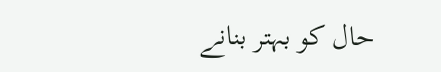حال کو بہتر بنانے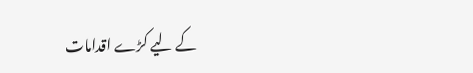کے لیے کڑے اقدامات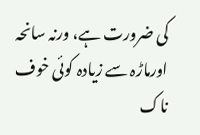کی ضرورت ہے، ورنہ سانحہ اورماڑہ سے زیادہ کوئی خوف ناک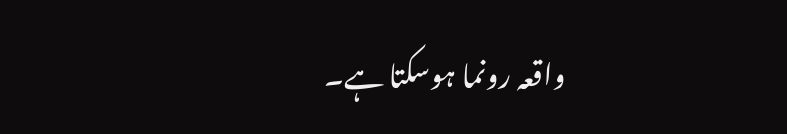واقعہ رونما ہوسکتا ہے۔